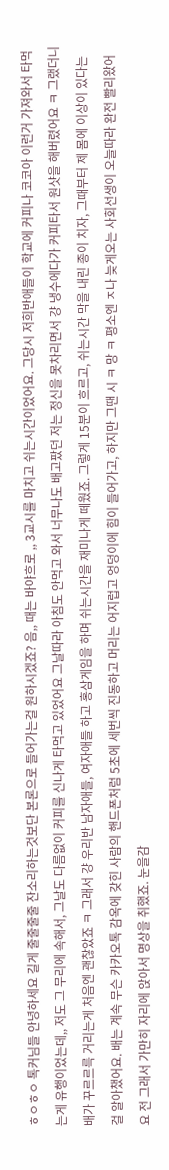ㅎㅇㅎㅇ 톡커님들 안녕하세요 길게 줄줄줄줄 잔소리하는것보단 본론으로 들어가는걸 원하시겠죠? 음,, 때는 바야흐로 ,, 3교시를 마치고 쉬는시간이었어요. 그당시 저희반애들이 학교에 커피나 코코아 이런거 가져와서 타먹는게 유행이었는데,, 저도 그 무리에 속해서, 그날도 다름없이 커피를 신나게 타먹고 있었어요 그날따라 아침도 안먹고 와서 너무나도 배고팠던 저는 정신을 못차리면서 걍 냉수에다가 커피타서 원샷을 해버렸어요 ㅋ 그랬더니 배가 꾸르르륵 거리는게 처음엔 괜찮았죠 ㅋ 그래서 걍 우리반 남자애들, 여자애들 하고 홍삼게임을 하며 쉬는시간을 재미나게 떼웠죠. 그렇게 15분이 흐르고, 쉬는시간 막을 내린 종이 치자, 그때부터 제 몸에 이상이 있다는걸 알아챘어요. 배는 계속 무슨 카카오톡 감옥에 갖힌 사람의 핸드폰처럼 5초에 세번씩 진동하고 머리는 어지럽고 엉덩이에 힘이 들어가고, 하지만 그땐 시 ㅋ 망 ㅋ 평소엔 ㅈ나 늦게오는 사회선생이 오늘따라 완전 빨리왔어요 전 그래서 가만히 자리에 앉아서 명상을 취했죠. 눈을감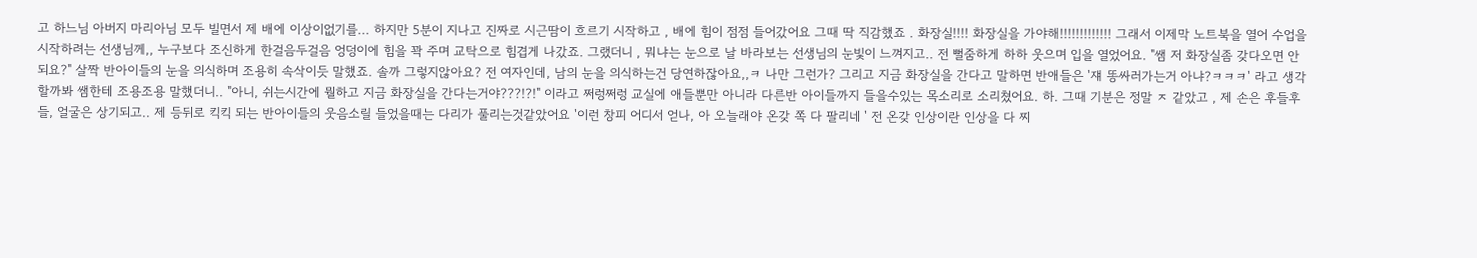고 하느님 아버지 마리아님 모두 빌면서 제 배에 이상이없기를... 하지만 5분이 지나고 진짜로 시근땀이 흐르기 시작하고 , 배에 힘이 점점 들어갔어요 그때 딱 직감했죠 . 화장실!!!! 화장실을 가야해!!!!!!!!!!!!! 그래서 이제막 노트북을 열어 수업을 시작하려는 선생님께,, 누구보다 조신하게 한걸음두걸음 엉덩이에 힘을 꽉 주며 교탁으로 힘겹게 나갔죠. 그랬더니 , 뭐냐는 눈으로 날 바라보는 선생님의 눈빛이 느껴지고.. 전 뻘줌하게 하하 웃으며 입을 열었어요. "쌤 저 화장실좀 갖다오면 안되요?" 살짝 반아이들의 눈을 의식하며 조용히 속삭이듯 말했죠. 솔까 그렇지않아요? 전 여자인데, 남의 눈을 의식하는건 당연하잖아요,,ㅋ 나만 그런가? 그리고 지금 화장실을 간다고 말하면 반애들은 '쟤 똥싸러가는거 아냐?ㅋㅋㅋ' 라고 생각할까봐 쌤한테 조용조용 말했더니.. "아니, 쉬는시간에 뭘하고 지금 화장실을 간다는거야???!?!" 이라고 쩌렁쩌렁 교실에 애들뿐만 아니라 다른반 아이들까지 들을수있는 목소리로 소리쳤어요. 하. 그때 기분은 정말 ㅈ 같았고 , 제 손은 후들후들, 얼굴은 상기되고.. 제 등뒤로 킥킥 되는 반아이들의 웃음소릴 들었을때는 다리가 풀리는것같았어요 '이런 창피 어디서 얻나, 아 오늘래야 온갖 쪽 다 팔리네 ' 전 온갖 인상이란 인상을 다 찌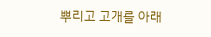뿌리고 고개를 아래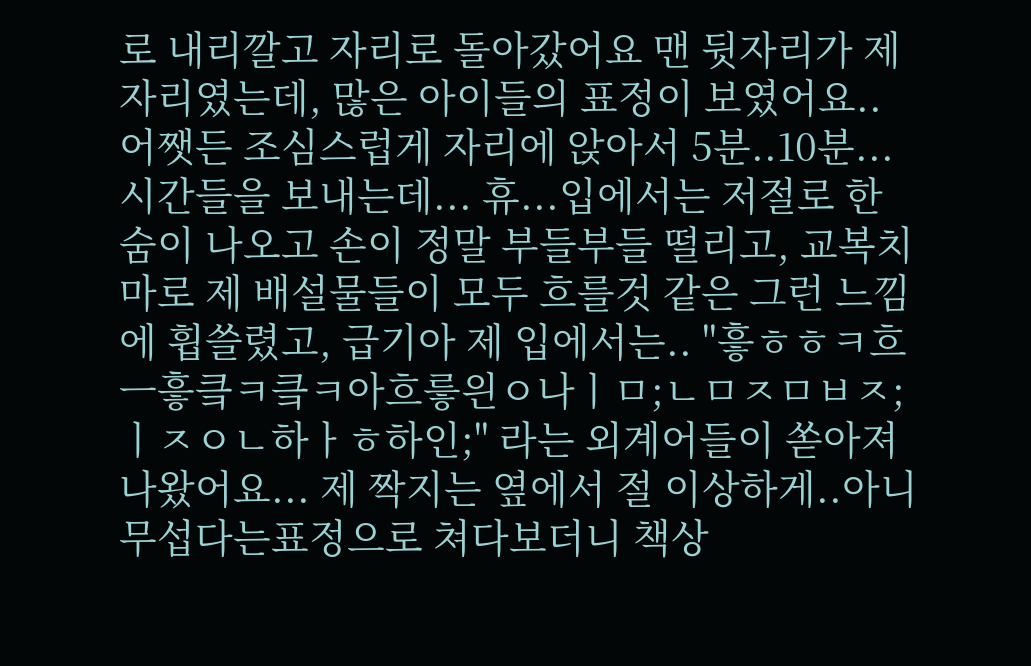로 내리깔고 자리로 돌아갔어요 맨 뒷자리가 제 자리였는데, 많은 아이들의 표정이 보였어요.. 어쨋든 조심스럽게 자리에 앉아서 5분..10분... 시간들을 보내는데... 휴...입에서는 저절로 한숨이 나오고 손이 정말 부들부들 떨리고, 교복치마로 제 배설물들이 모두 흐를것 같은 그런 느낌에 휩쓸렸고, 급기아 제 입에서는.. "흫ㅎㅎㅋ흐ㅡ흫킄ㅋ킄ㅋ아흐릏읜ㅇ나ㅣㅁ;ㄴㅁㅈㅁㅂㅈ;ㅣㅈㅇㄴ하ㅏㅎ하인;" 라는 외계어들이 쏟아져나왔어요... 제 짝지는 옆에서 절 이상하게..아니 무섭다는표정으로 쳐다보더니 책상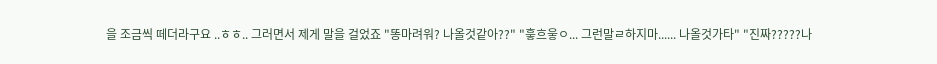을 조금씩 떼더라구요 ..ㅎㅎ.. 그러면서 제게 말을 걸었죠 "똥마려워? 나올것같아??" "흫흐읗ㅇ... 그런말ㄹ하지마...... 나올것가타" "진짜?????나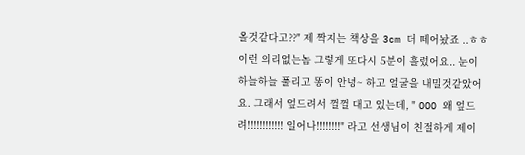올것같다고??" 제 짝지는 책상을 3cm 더 떼어놨죠 ..ㅎㅎ 이런 의리없는놈 그렇게 또다시 5분이 흘렀어요.. 눈이 하늘하늘 풀리고 똥이 안녕~ 하고 얼굴을 내밀것같았어요. 그래서 엎드려서 껄껄 대고 있는데, " OOO 왜 엎드려!!!!!!!!!!!! 일어나!!!!!!!!" 라고 선생님이 친절하게 제이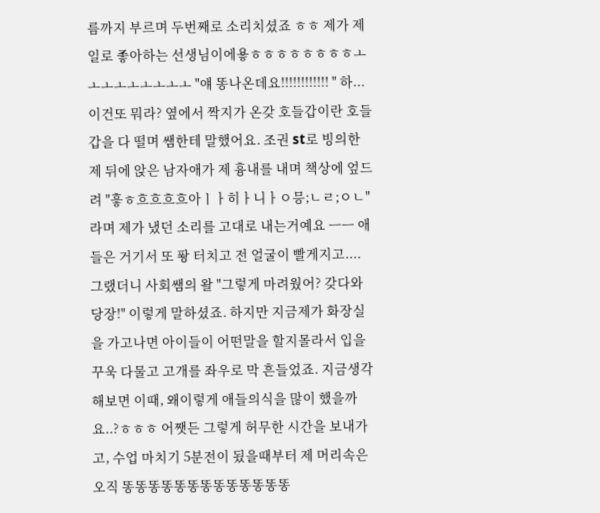름까지 부르며 두번째로 소리치셨죠 ㅎㅎ 제가 제일로 좋아하는 선생님이에욯ㅎㅎㅎㅎㅎㅎㅎㅎㅗㅗㅗㅗㅗㅗㅗㅗㅗ "얘 똥나온데요!!!!!!!!!!!! " 하...이건또 뭐라? 옆에서 짝지가 온갖 호들갑이란 호들갑을 다 떨며 쌤한테 말했어요. 조권 st로 빙의한 제 뒤에 앉은 남자애가 제 흉내를 내며 책상에 엎드려 "흫ㅎ흐흐흐흐아ㅣㅏ히ㅏ니ㅏㅇ믕;ㄴㄹ;ㅇㄴ" 라며 제가 냈던 소리를 고대로 내는거예요 ㅡㅡ 애들은 거기서 또 퐝 터치고 전 얼굴이 빨게지고.... 그랬더니 사회쌤의 왈 "그렇게 마려웠어? 갖다와 당장!" 이렇게 말하셨죠. 하지만 지금제가 화장실을 가고나면 아이들이 어떤말을 할지몰라서 입을 꾸욱 다물고 고개를 좌우로 막 흔들었죠. 지금생각해보면 이때, 왜이렇게 애들의식을 많이 했을까요..?ㅎㅎㅎ 어쨋든 그렇게 허무한 시간을 보내가고, 수업 마치기 5분전이 됬을때부터 제 머리속은 오직 똥똥똥똥똥똥똥똥똥똥똥똥똥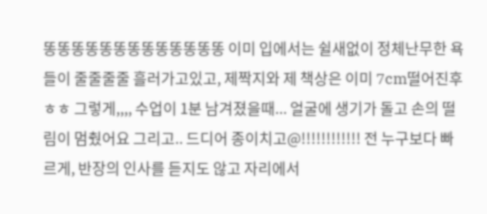똥똥똥똥똥똥똥똥똥똥똥똥똥 이미 입에서는 쉴새없이 정체난무한 욕들이 줄줄줄줄 흘러가고있고, 제짝지와 제 책상은 이미 7cm떨어진후 ㅎㅎ 그렇게,,,, 수업이 1분 남겨졌을때... 얼굴에 생기가 돌고 손의 떨림이 멈췄어요 그리고.. 드디어 종이치고@!!!!!!!!!!!! 전 누구보다 빠르게, 반장의 인사를 듣지도 않고 자리에서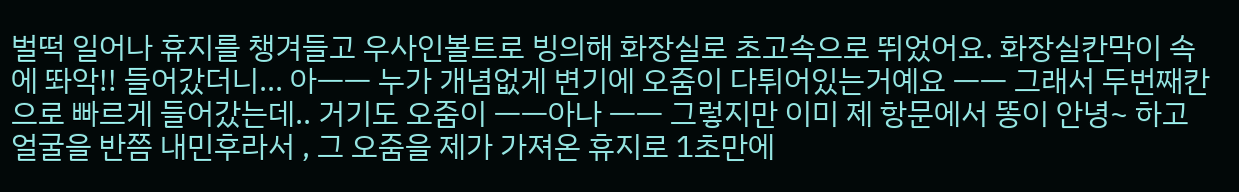벌떡 일어나 휴지를 챙겨들고 우사인볼트로 빙의해 화장실로 초고속으로 뛰었어요. 화장실칸막이 속에 똬악!! 들어갔더니... 아ㅡㅡ 누가 개념없게 변기에 오줌이 다튀어있는거예요 ㅡㅡ 그래서 두번째칸으로 빠르게 들어갔는데.. 거기도 오줌이 ㅡㅡ아나 ㅡㅡ 그렇지만 이미 제 항문에서 똥이 안녕~ 하고 얼굴을 반쯤 내민후라서 , 그 오줌을 제가 가져온 휴지로 1초만에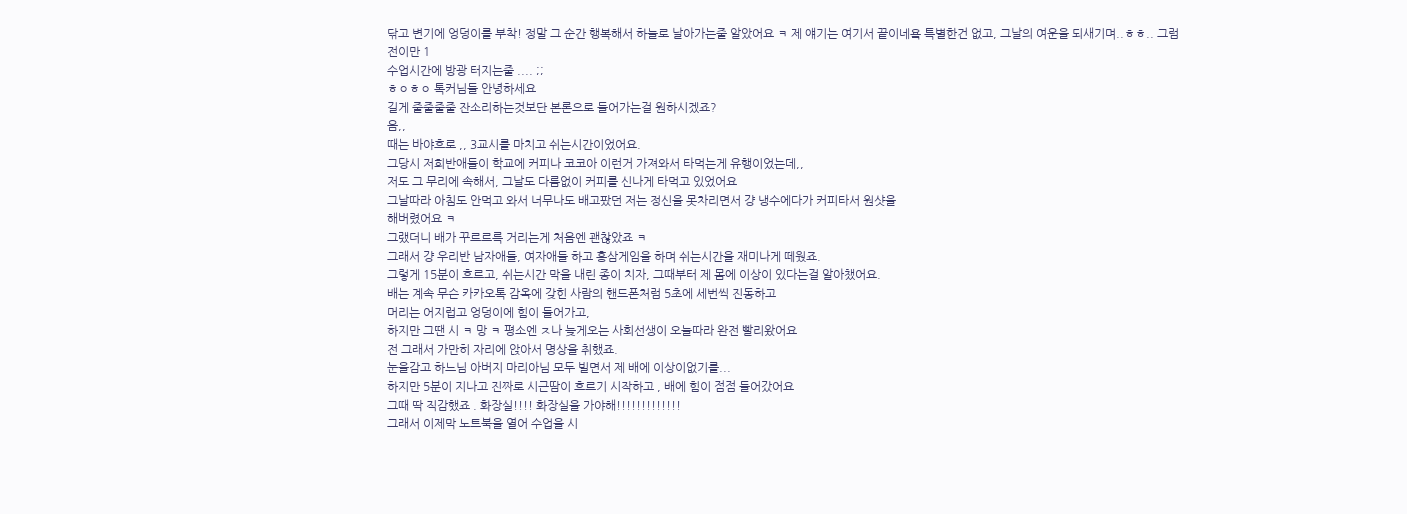닦고 변기에 엉덩이를 부착! 정말 그 순간 행복해서 하늘로 날아가는줄 알았어요 ㅋ 제 얘기는 여기서 끝이네욬 특별한건 없고, 그날의 여운을 되새기며..ㅎㅎ.. 그럼 전이만 1
수업시간에 방광 터지는줄 .... ;;
ㅎㅇㅎㅇ 톡커님들 안녕하세요
길게 줄줄줄줄 잔소리하는것보단 본론으로 들어가는걸 원하시겠죠?
음,,
때는 바야흐로 ,, 3교시를 마치고 쉬는시간이었어요.
그당시 저희반애들이 학교에 커피나 코코아 이런거 가져와서 타먹는게 유행이었는데,,
저도 그 무리에 속해서, 그날도 다름없이 커피를 신나게 타먹고 있었어요
그날따라 아침도 안먹고 와서 너무나도 배고팠던 저는 정신을 못차리면서 걍 냉수에다가 커피타서 원샷을
해버렸어요 ㅋ
그랬더니 배가 꾸르르륵 거리는게 처음엔 괜찮았죠 ㅋ
그래서 걍 우리반 남자애들, 여자애들 하고 홍삼게임을 하며 쉬는시간을 재미나게 떼웠죠.
그렇게 15분이 흐르고, 쉬는시간 막을 내린 종이 치자, 그때부터 제 몸에 이상이 있다는걸 알아챘어요.
배는 계속 무슨 카카오톡 감옥에 갖힌 사람의 핸드폰처럼 5초에 세번씩 진동하고
머리는 어지럽고 엉덩이에 힘이 들어가고,
하지만 그땐 시 ㅋ 망 ㅋ 평소엔 ㅈ나 늦게오는 사회선생이 오늘따라 완전 빨리왔어요
전 그래서 가만히 자리에 앉아서 명상을 취했죠.
눈을감고 하느님 아버지 마리아님 모두 빌면서 제 배에 이상이없기를...
하지만 5분이 지나고 진짜로 시근땀이 흐르기 시작하고 , 배에 힘이 점점 들어갔어요
그때 딱 직감했죠 . 화장실!!!! 화장실을 가야해!!!!!!!!!!!!!
그래서 이제막 노트북을 열어 수업을 시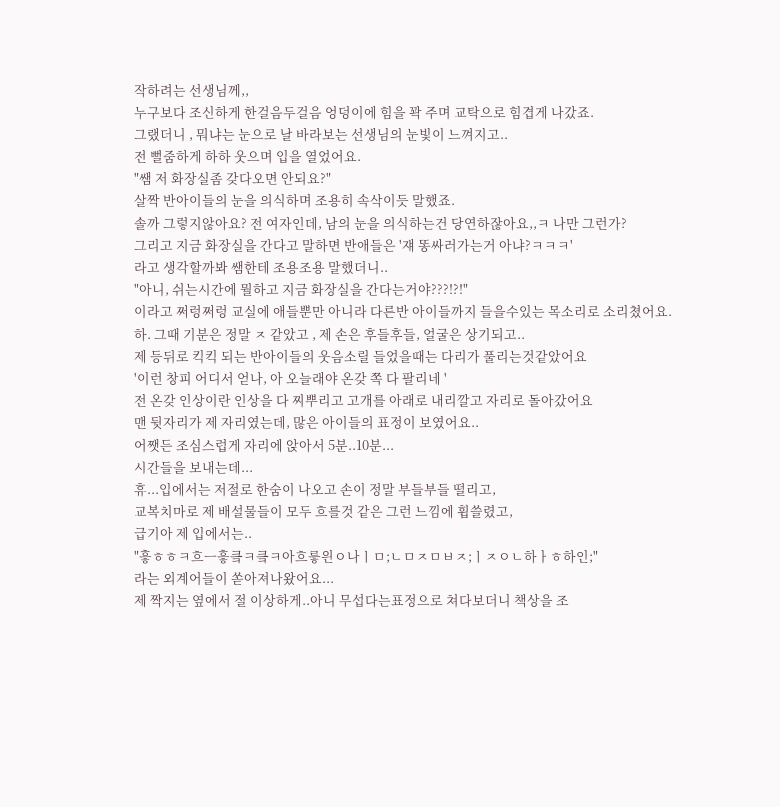작하려는 선생님께,,
누구보다 조신하게 한걸음두걸음 엉덩이에 힘을 꽉 주며 교탁으로 힘겹게 나갔죠.
그랬더니 , 뭐냐는 눈으로 날 바라보는 선생님의 눈빛이 느껴지고..
전 뻘줌하게 하하 웃으며 입을 열었어요.
"쌤 저 화장실좀 갖다오면 안되요?"
살짝 반아이들의 눈을 의식하며 조용히 속삭이듯 말했죠.
솔까 그렇지않아요? 전 여자인데, 남의 눈을 의식하는건 당연하잖아요,,ㅋ 나만 그런가?
그리고 지금 화장실을 간다고 말하면 반애들은 '쟤 똥싸러가는거 아냐?ㅋㅋㅋ'
라고 생각할까봐 쌤한테 조용조용 말했더니..
"아니, 쉬는시간에 뭘하고 지금 화장실을 간다는거야???!?!"
이라고 쩌렁쩌렁 교실에 애들뿐만 아니라 다른반 아이들까지 들을수있는 목소리로 소리쳤어요.
하. 그때 기분은 정말 ㅈ 같았고 , 제 손은 후들후들, 얼굴은 상기되고..
제 등뒤로 킥킥 되는 반아이들의 웃음소릴 들었을때는 다리가 풀리는것같았어요
'이런 창피 어디서 얻나, 아 오늘래야 온갖 쪽 다 팔리네 '
전 온갖 인상이란 인상을 다 찌뿌리고 고개를 아래로 내리깔고 자리로 돌아갔어요
맨 뒷자리가 제 자리였는데, 많은 아이들의 표정이 보였어요..
어쨋든 조심스럽게 자리에 앉아서 5분..10분...
시간들을 보내는데...
휴...입에서는 저절로 한숨이 나오고 손이 정말 부들부들 떨리고,
교복치마로 제 배설물들이 모두 흐를것 같은 그런 느낌에 휩쓸렸고,
급기아 제 입에서는..
"흫ㅎㅎㅋ흐ㅡ흫킄ㅋ킄ㅋ아흐릏읜ㅇ나ㅣㅁ;ㄴㅁㅈㅁㅂㅈ;ㅣㅈㅇㄴ하ㅏㅎ하인;"
라는 외계어들이 쏟아져나왔어요...
제 짝지는 옆에서 절 이상하게..아니 무섭다는표정으로 쳐다보더니 책상을 조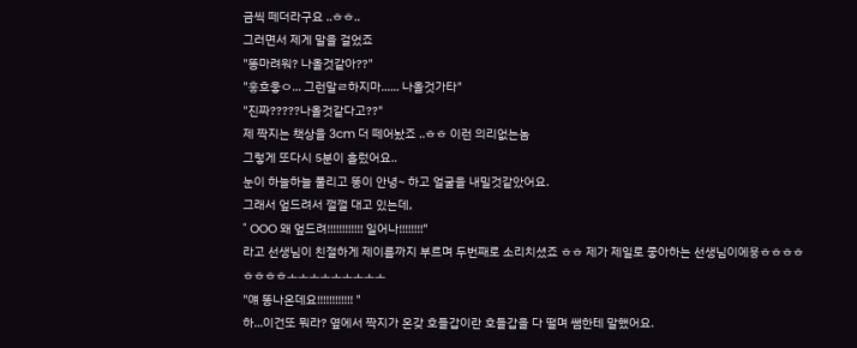금씩 떼더라구요 ..ㅎㅎ..
그러면서 제게 말을 걸었죠
"똥마려워? 나올것같아??"
"흫흐읗ㅇ... 그런말ㄹ하지마...... 나올것가타"
"진짜?????나올것같다고??"
제 짝지는 책상을 3cm 더 떼어놨죠 ..ㅎㅎ 이런 의리없는놈
그렇게 또다시 5분이 흘렀어요..
눈이 하늘하늘 풀리고 똥이 안녕~ 하고 얼굴을 내밀것같았어요.
그래서 엎드려서 껄껄 대고 있는데,
" OOO 왜 엎드려!!!!!!!!!!!! 일어나!!!!!!!!"
라고 선생님이 친절하게 제이름까지 부르며 두번째로 소리치셨죠 ㅎㅎ 제가 제일로 좋아하는 선생님이에욯ㅎㅎㅎㅎㅎㅎㅎㅎㅗㅗㅗㅗㅗㅗㅗㅗㅗ
"얘 똥나온데요!!!!!!!!!!!! "
하...이건또 뭐라? 옆에서 짝지가 온갖 호들갑이란 호들갑을 다 떨며 쌤한테 말했어요.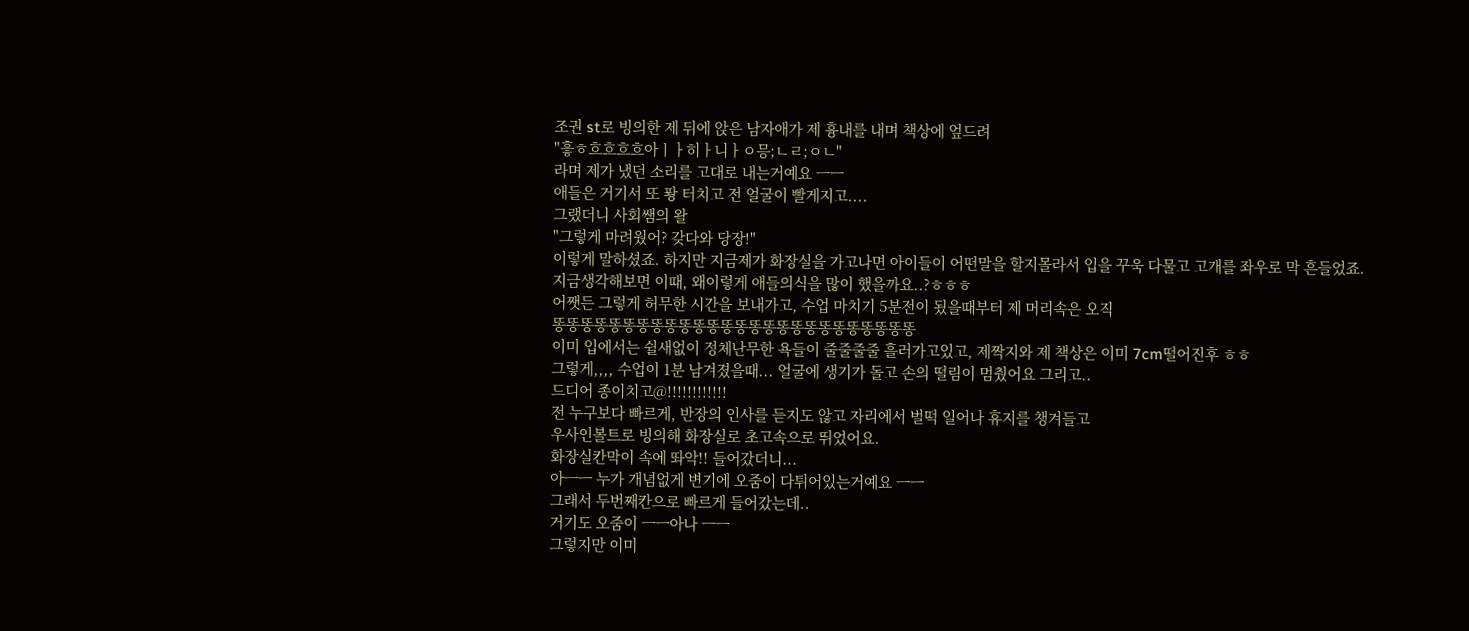조권 st로 빙의한 제 뒤에 앉은 남자애가 제 흉내를 내며 책상에 엎드려
"흫ㅎ흐흐흐흐아ㅣㅏ히ㅏ니ㅏㅇ믕;ㄴㄹ;ㅇㄴ"
라며 제가 냈던 소리를 고대로 내는거예요 ㅡㅡ
애들은 거기서 또 퐝 터치고 전 얼굴이 빨게지고....
그랬더니 사회쌤의 왈
"그렇게 마려웠어? 갖다와 당장!"
이렇게 말하셨죠. 하지만 지금제가 화장실을 가고나면 아이들이 어떤말을 할지몰라서 입을 꾸욱 다물고 고개를 좌우로 막 흔들었죠.
지금생각해보면 이때, 왜이렇게 애들의식을 많이 했을까요..?ㅎㅎㅎ
어쨋든 그렇게 허무한 시간을 보내가고, 수업 마치기 5분전이 됬을때부터 제 머리속은 오직
똥똥똥똥똥똥똥똥똥똥똥똥똥똥똥똥똥똥똥똥똥똥똥똥똥똥
이미 입에서는 쉴새없이 정체난무한 욕들이 줄줄줄줄 흘러가고있고, 제짝지와 제 책상은 이미 7cm떨어진후 ㅎㅎ
그렇게,,,, 수업이 1분 남겨졌을때... 얼굴에 생기가 돌고 손의 떨림이 멈췄어요 그리고..
드디어 종이치고@!!!!!!!!!!!!
전 누구보다 빠르게, 반장의 인사를 듣지도 않고 자리에서 벌떡 일어나 휴지를 챙겨들고
우사인볼트로 빙의해 화장실로 초고속으로 뛰었어요.
화장실칸막이 속에 똬악!! 들어갔더니...
아ㅡㅡ 누가 개념없게 변기에 오줌이 다튀어있는거예요 ㅡㅡ
그래서 두번째칸으로 빠르게 들어갔는데..
거기도 오줌이 ㅡㅡ아나 ㅡㅡ
그렇지만 이미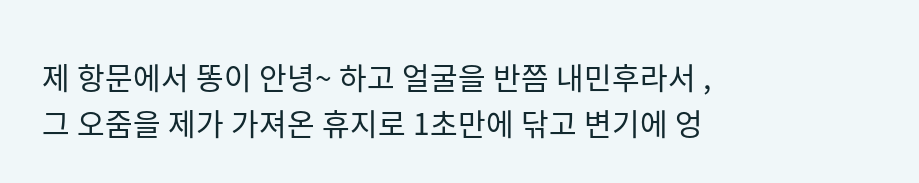제 항문에서 똥이 안녕~ 하고 얼굴을 반쯤 내민후라서 ,
그 오줌을 제가 가져온 휴지로 1초만에 닦고 변기에 엉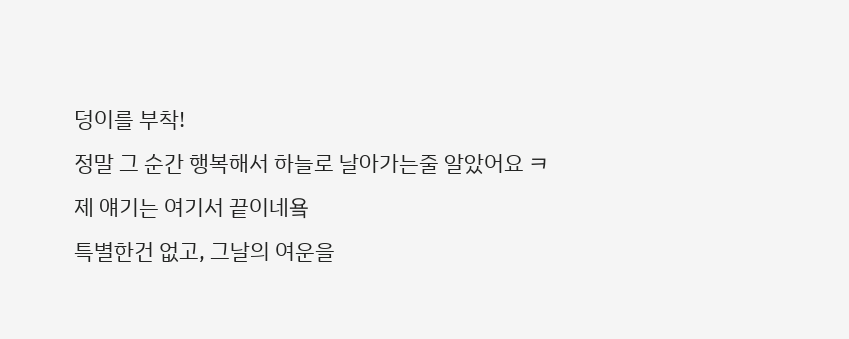덩이를 부착!
정말 그 순간 행복해서 하늘로 날아가는줄 알았어요 ㅋ
제 얘기는 여기서 끝이네욬
특별한건 없고, 그날의 여운을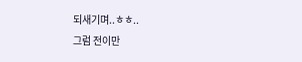되새기며..ㅎㅎ..
그럼 전이만